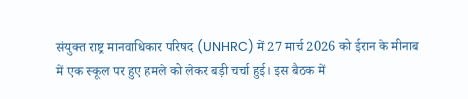संयुक्त राष्ट्र मानवाधिकार परिषद (UNHRC) में 27 मार्च 2026 को ईरान के मीनाब में एक स्कूल पर हुए हमले को लेकर बड़ी चर्चा हुई। इस बैठक में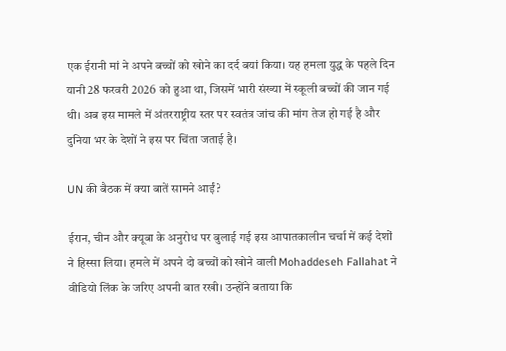एक ईरानी मां ने अपने बच्चों को खोने का दर्द बयां किया। यह हमला युद्ध के पहले दिन यानी 28 फरवरी 2026 को हुआ था, जिसमें भारी संख्या में स्कूली बच्चों की जान गई थी। अब इस मामले में अंतरराष्ट्रीय स्तर पर स्वतंत्र जांच की मांग तेज हो गई है और दुनिया भर के देशों ने इस पर चिंता जताई है।

UN की बैठक में क्या बातें सामने आईं?

ईरान, चीन और क्यूबा के अनुरोध पर बुलाई गई इस आपातकालीन चर्चा में कई देशों ने हिस्सा लिया। हमले में अपने दो बच्चों को खोने वाली Mohaddeseh Fallahat ने वीडियो लिंक के जरिए अपनी बात रखी। उन्होंने बताया कि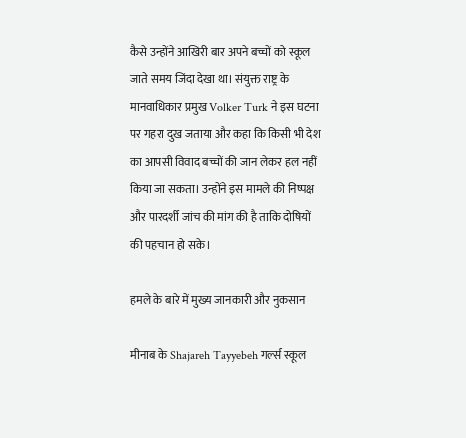कैसे उन्होंने आखिरी बार अपने बच्चों को स्कूल जाते समय जिंदा देखा था। संयुक्त राष्ट्र के मानवाधिकार प्रमुख Volker Turk ने इस घटना पर गहरा दुख जताया और कहा कि किसी भी देश का आपसी विवाद बच्चों की जान लेकर हल नहीं किया जा सकता। उन्होंने इस मामले की निष्पक्ष और पारदर्शी जांच की मांग की है ताकि दोषियों की पहचान हो सके।

हमले के बारे में मुख्य जानकारी और नुकसान

मीनाब के Shajareh Tayyebeh गर्ल्स स्कूल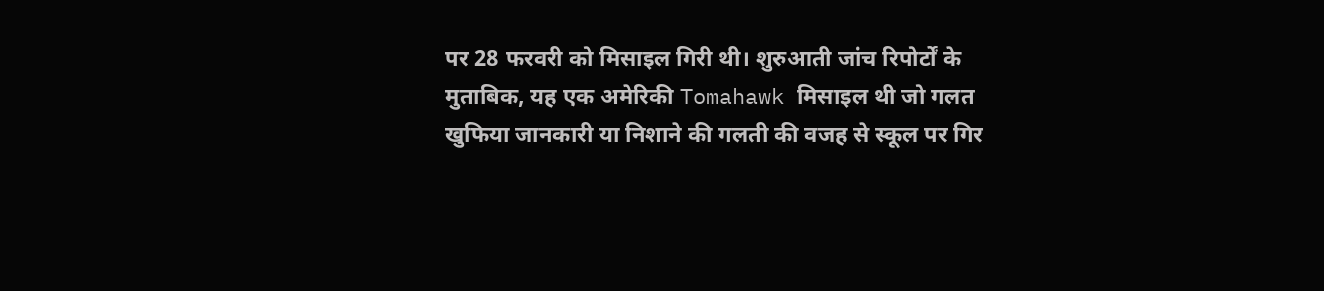पर 28 फरवरी को मिसाइल गिरी थी। शुरुआती जांच रिपोर्टों के मुताबिक, यह एक अमेरिकी Tomahawk मिसाइल थी जो गलत खुफिया जानकारी या निशाने की गलती की वजह से स्कूल पर गिर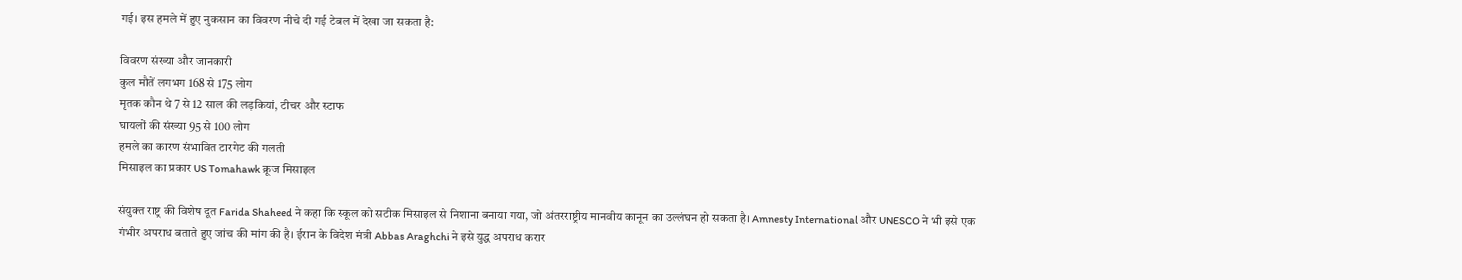गई। इस हमले में हुए नुकसान का विवरण नीचे दी गई टेबल में देखा जा सकता है:

विवरण संख्या और जानकारी
कुल मौतें लगभग 168 से 175 लोग
मृतक कौन थे 7 से 12 साल की लड़कियां, टीचर और स्टाफ
घायलों की संख्या 95 से 100 लोग
हमले का कारण संभावित टारगेट की गलती
मिसाइल का प्रकार US Tomahawk क्रूज मिसाइल

संयुक्त राष्ट्र की विशेष दूत Farida Shaheed ने कहा कि स्कूल को सटीक मिसाइल से निशाना बनाया गया, जो अंतरराष्ट्रीय मानवीय कानून का उल्लंघन हो सकता है। Amnesty International और UNESCO ने भी इसे एक गंभीर अपराध बताते हुए जांच की मांग की है। ईरान के विदेश मंत्री Abbas Araghchi ने इसे युद्ध अपराध करार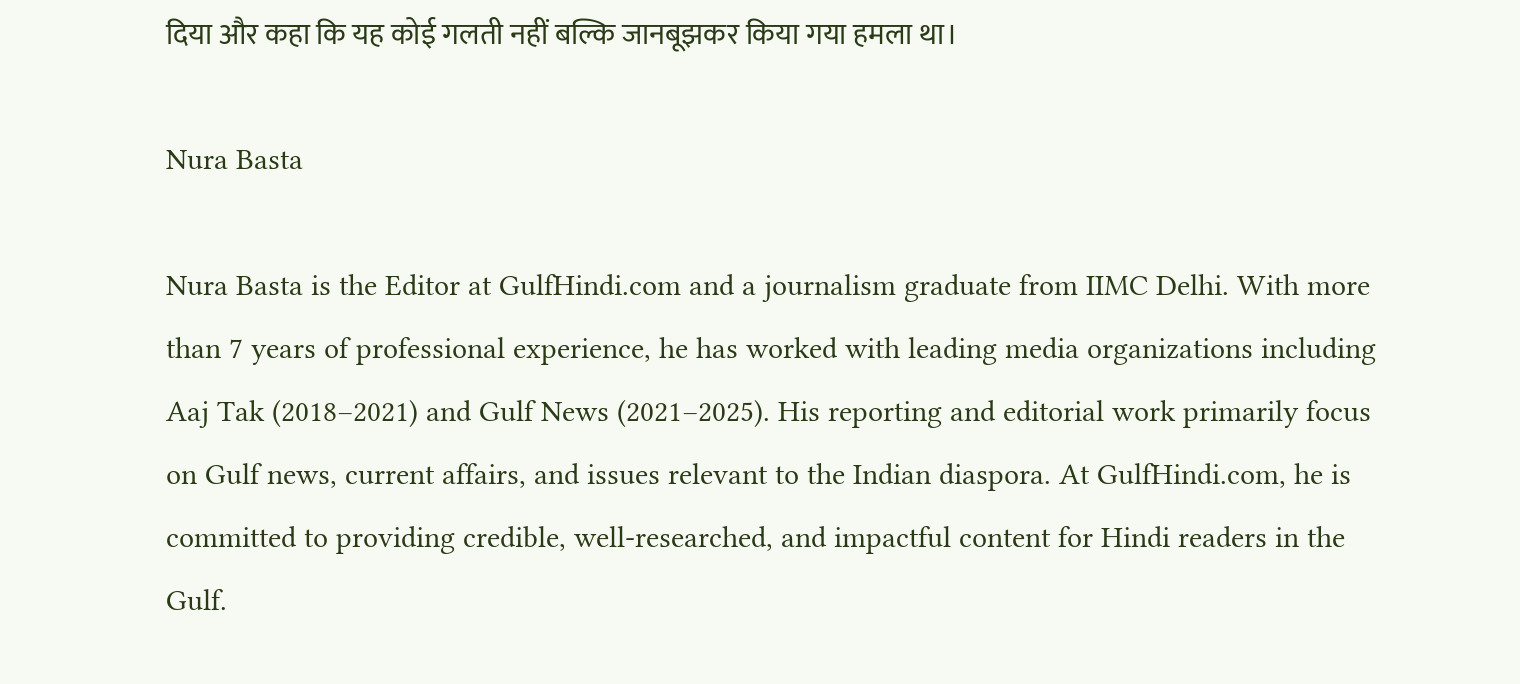दिया और कहा कि यह कोई गलती नहीं बल्कि जानबूझकर किया गया हमला था।

Nura Basta

Nura Basta is the Editor at GulfHindi.com and a journalism graduate from IIMC Delhi. With more than 7 years of professional experience, he has worked with leading media organizations including Aaj Tak (2018–2021) and Gulf News (2021–2025). His reporting and editorial work primarily focus on Gulf news, current affairs, and issues relevant to the Indian diaspora. At GulfHindi.com, he is committed to providing credible, well-researched, and impactful content for Hindi readers in the Gulf.